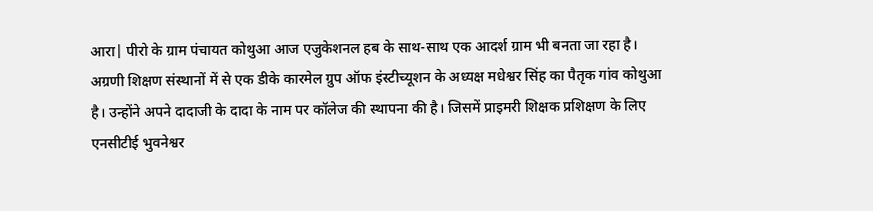आरा| पीरो के ग्राम पंचायत कोथुआ आज एजुकेशनल हब के साथ-साथ एक आदर्श ग्राम भी बनता जा रहा है। अग्रणी शिक्षण संस्थानों में से एक डीके कारमेल ग्रुप ऑफ इंस्टीच्यूशन के अध्यक्ष मधेश्वर सिंह का पैतृक गांव कोथुआ है। उन्होंने अपने दादाजी के दादा के नाम पर कॉलेज की स्थापना की है। जिसमें प्राइमरी शिक्षक प्रशिक्षण के लिए एनसीटीई भुवनेश्वर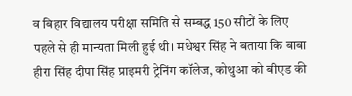व बिहार विद्यालय परीक्षा समिति से सम्बद्ध 150 सीटों के लिए पहले से ही मान्यता मिली हुई थी। मधेश्वर सिंह ने बताया कि बाबा हीरा सिंह दीपा सिंह प्राइमरी ट्रेनिंग कॉलेज, कोथुआ को बीएड की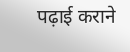पढ़ाई कराने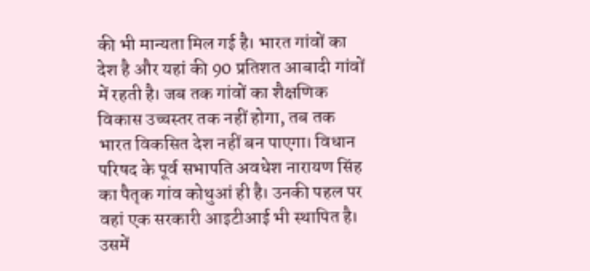की भी मान्यता मिल गई है। भारत गांवों का देश है और यहां की 90 प्रतिशत आबादी गांवों में रहती है। जब तक गांवों का शैक्षणिक विकास उच्चस्तर तक नहीं होगा, तब तक भारत विकसित देश नहीं बन पाएगा। विधान परिषद के पूर्व सभापति अवधेश नारायण सिंह का पैतृक गांव कोथुआं ही है। उनकी पहल पर वहां एक सरकारी आइटीआई भी स्थापित है। उसमें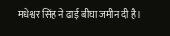मधेश्वर सिंह ने ढाई बीघा जमीन दी है।